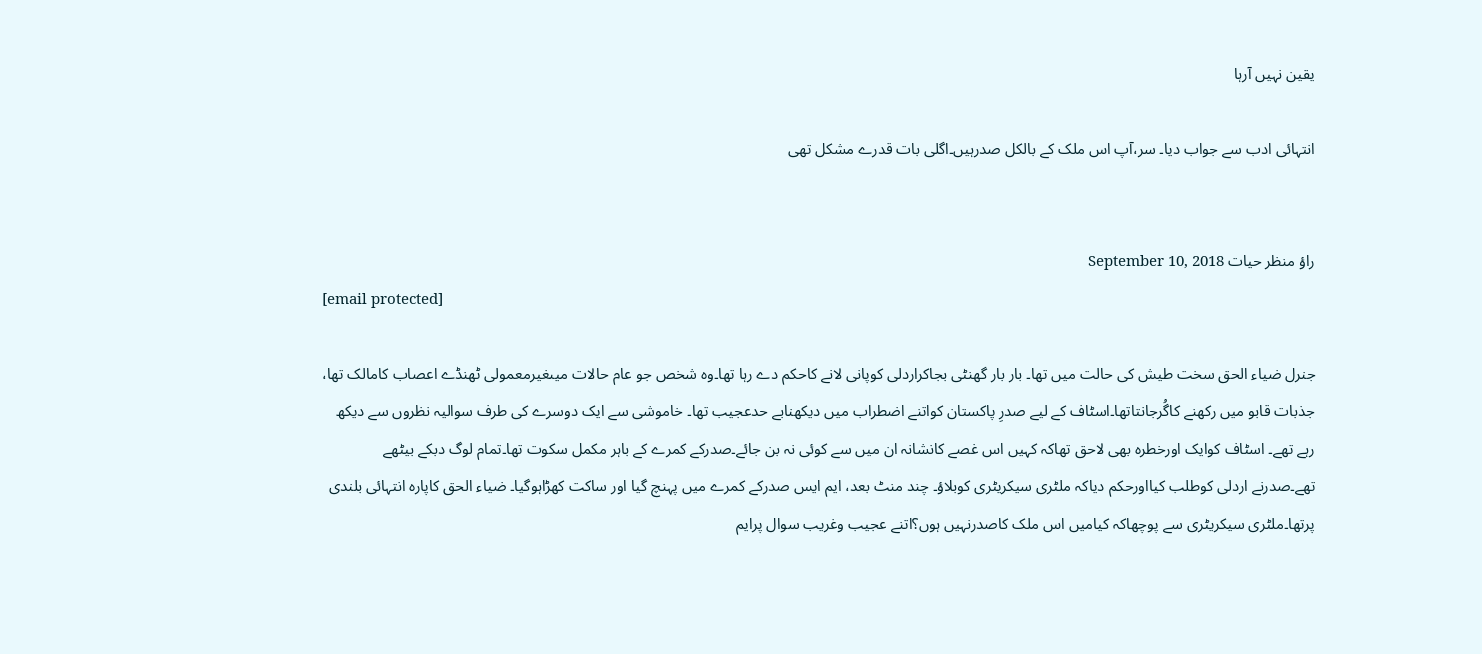یقین نہیں آرہا

انتہائی ادب سے جواب دیا۔ سر،آپ اس ملک کے بالکل صدرہیں۔اگلی بات قدرے مشکل تھی


راؤ منظر حیات September 10, 2018
[email protected]

جنرل ضیاء الحق سخت طیش کی حالت میں تھا۔ بار بار گھنٹی بجاکراردلی کوپانی لانے کاحکم دے رہا تھا۔وہ شخص جو عام حالات میںغیرمعمولی ٹھنڈے اعصاب کامالک تھا، جذبات قابو میں رکھنے کاگُرجانتاتھا۔اسٹاف کے لیے صدرِ پاکستان کواتنے اضطراب میں دیکھنابے حدعجیب تھا۔ خاموشی سے ایک دوسرے کی طرف سوالیہ نظروں سے دیکھ رہے تھے۔ اسٹاف کوایک اورخطرہ بھی لاحق تھاکہ کہیں اس غصے کانشانہ ان میں سے کوئی نہ بن جائے۔صدرکے کمرے کے باہر مکمل سکوت تھا۔تمام لوگ دبکے بیٹھے تھے۔صدرنے اردلی کوطلب کیااورحکم دیاکہ ملٹری سیکریٹری کوبلاؤ۔ چند منٹ بعد، ایم ایس صدرکے کمرے میں پہنچ گیا اور ساکت کھڑاہوگیا۔ ضیاء الحق کاپارہ انتہائی بلندی پرتھا۔ملٹری سیکریٹری سے پوچھاکہ کیامیں اس ملک کاصدرنہیں ہوں؟اتنے عجیب وغریب سوال پرایم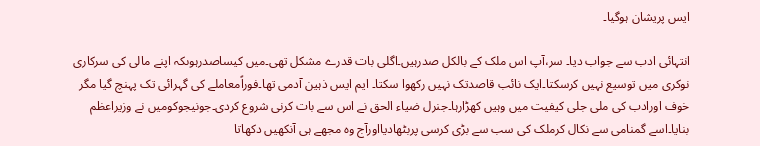ایس پریشان ہوگیا۔

انتہائی ادب سے جواب دیا۔ سر،آپ اس ملک کے بالکل صدرہیں۔اگلی بات قدرے مشکل تھی۔میں کیساصدرہوںکہ اپنے مالی کی سرکاری نوکری میں توسیع نہیں کرسکتا۔ایک نائب قاصدتک نہیں رکھوا سکتا۔ ایم ایس ذہین آدمی تھا۔فوراًمعاملے کی گہرائی تک پہنچ گیا مگر خوف اورادب کی ملی جلی کیفیت میں وہیں کھڑارہا۔جنرل ضیاء الحق نے اس سے بات کرنی شروع کردی۔جونیجوکومیں نے وزیراعظم بنایا۔اسے گمنامی سے نکال کرملک کی سب سے بڑی کرسی پربٹھادیااورآج وہ مجھے ہی آنکھیں دکھاتا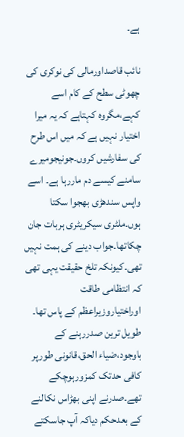ہے۔

نائب قاصداورمالی کی نوکری کی چھوٹی سطح کے کام اسے کہے،مگروہ کہتاہے کہ یہ میرا اختیار نہیں ہے کہ میں اس طرح کی سفارشیں کروں۔جونیجومیرے سامنے کیسے دم ماررہا ہے۔ اسے واپس سندھڑی بھجوا سکتا ہوں۔ملٹری سیکریٹری ہربات جان چکاتھا۔جواب دینے کی ہمت نہیں تھی۔کیونکہ تلخ حقیقت یہی تھی کہ انتظامی طاقت اوراختیاروزیراعظم کے پاس تھا۔ طویل ترین صدررہنے کے باوجود،ضیاء الحق،قانونی طورپر کافی حدتک کمزورہوچکے تھے۔صدرنے اپنی بھڑاس نکالنے کے بعدحکم دیاکہ آپ جاسکتے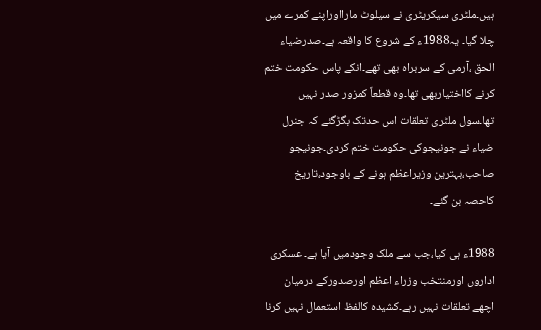ہیں۔ملٹری سیکریٹری نے سیلوٹ مارااوراپنے کمرے میں چلا گیا۔ یہ1988ء کے شروع کا واقعہ ہے۔صدرضیاء الحق ،آرمی کے سربراہ بھی تھے۔انکے پاس حکومت ختم کرنے کااختیاربھی تھا۔وہ قطعاً کمزور صدر نہیں تھا۔سول ملٹری تعلقات اس حدتک بگڑگئے کہ جنرل ضیاء نے جونیجوکی حکومت ختم کردی۔جونیجو صاحب،بہترین وزیراعظم ہونے کے باوجود،تاریخ کاحصہ بن گئے۔

1988ء ہی کیا،جب سے ملک وجودمیں آیا ہے۔ عسکری اداروں اورمنتخب وزراء اعظم اورصدورکے درمیان اچھے تعلقات نہیں رہے۔کشیدہ کالفظ استعمال نہیں کرنا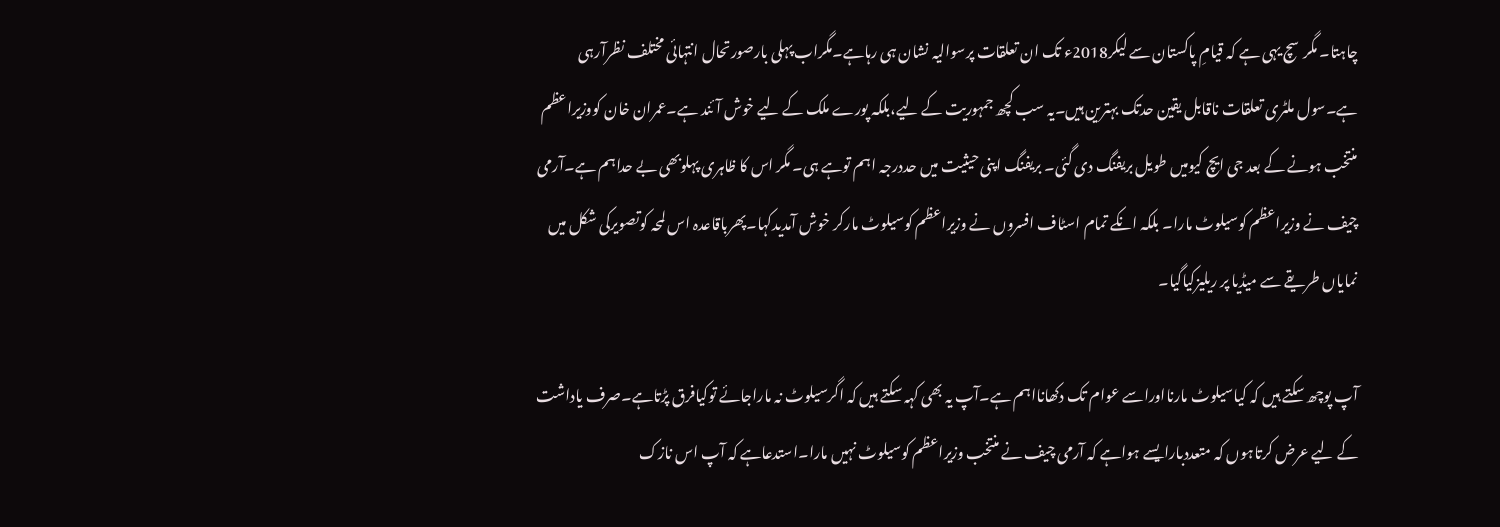چاہتا۔ مگرسچ یہی ہے کہ قیامِ پاکستان سے لیکر2018ء تک ان تعلقات پرسوالیہ نشان ہی رہاہے۔مگراب پہلی بارصورتحال انتہائی مختلف نظرآرہی ہے۔سول ملٹری تعلقات ناقابل یقین حدتک بہترین ہیں۔یہ سب کچھ جمہوریت کے لیے،بلکہ پورے ملک کے لیے خوش آئند ہے۔عمران خان کووزیراعظم منتخب ہونے کے بعد جی ایچ کیومیں طویل بریفنگ دی گئی۔ بریفنگ اپنی حیثیت میں حددرجہ اہم توہے ہی۔ مگر اس کا ظاہری پہلوبھی بے حداہم ہے۔آرمی چیف نے وزیراعظم کوسیلوٹ مارا۔ بلکہ انکے تمام اسٹاف افسروں نے وزیراعظم کوسیلوٹ مارکر خوش آمدیدکہا۔پھرباقاعدہ اس لمحہ کوتصویرکی شکل میں نمایاں طریقے سے میڈیا پر ریلیزکیاگیا۔

آپ پوچھ سکتے ہیں کہ کیاسیلوٹ مارنااوراسے عوام تک دکھانااہم ہے۔آپ یہ بھی کہہ سکتے ہیں کہ اگرسیلوٹ نہ ماراجائے توکیافرق پڑتاہے۔صرف یاداشت کے لیے عرض کرتاہوں کہ متعددبارایسے ہواہے کہ آرمی چیف نے منتخب وزیراعظم کوسیلوٹ نہیں مارا۔استدعاہے کہ آپ اس نازک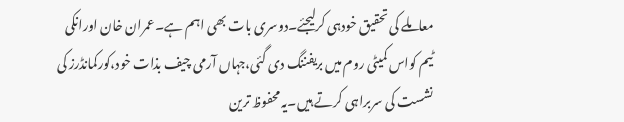معاملے کی تحقیق خودہی کرلیجئے۔دوسری بات بھی اہم ہے۔عمران خان اورانکی ٹیم کواس کمیٹی روم میں بریفننگ دی گئی،جہاں آرمی چیف بذات خود،کورکمانڈرز کی نشست کی سربراہی کرتے ہیں۔یہ محفوظ ترین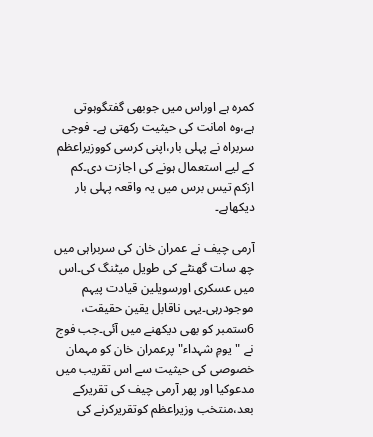کمرہ ہے اوراس میں جوبھی گفتگوہوتی ہے،وہ امانت کی حیثیت رکھتی ہے۔ فوجی سربراہ نے پہلی بار،اپنی کرسی کووزیراعظم کے لیے استعمال ہونے کی اجازت دی۔کم ازکم تیس برس میں یہ واقعہ پہلی بار دیکھاہے۔

آرمی چیف نے عمران خان کی سربراہی میں چھ سات گھنٹے کی طویل میٹنگ کی۔اس میں عسکری اورسویلین قیادت پیہم موجودرہی۔یہی ناقابل یقین حقیقت، 6ستمبر کو بھی دیکھنے میں آئی۔جب فوج نے "یومِ شہداء"پرعمران خان کو مہمان خصوصی کی حیثیت سے اس تقریب میں مدعوکیا اور پھر آرمی چیف کی تقریرکے بعد،منتخب وزیراعظم کوتقریرکرنے کی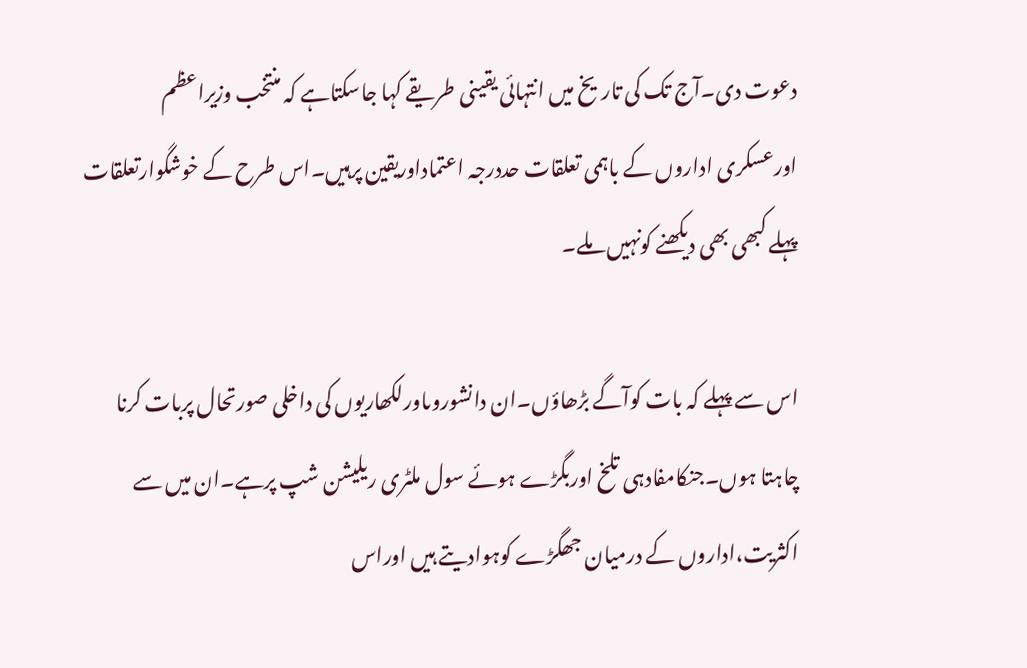دعوت دی۔آج تک کی تاریخ میں انتہائی یقینی طریقے کہا جاسکتاہے کہ منتخب وزیراعظم اورعسکری اداروں کے باہمی تعلقات حددرجہ اعتماداوریقین پرہیں۔اس طرح کے خوشگوارتعلقات پہلے کبھی بھی دیکھنے کونہیں ملے۔

اس سے پہلے کہ بات کوآگے بڑھاؤں۔ان دانشوروںاورلکھاریوں کی داخلی صورتحال پربات کرنا چاہتا ہوں۔جنکامفادہی تلخ اوربگڑے ہوئے سول ملٹری ریلیشن شپ پرہے۔ان میں سے اکثریت،اداروں کے درمیان جھگڑے کوہوادیتے ہیں اوراس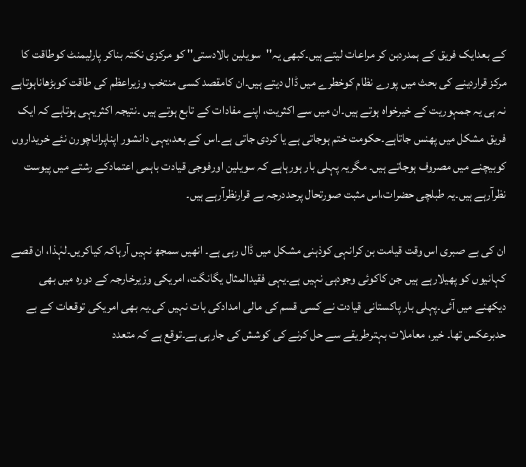کے بعدایک فریق کے ہمدردبن کر مراعات لیتے ہیں۔کبھی یہ''سویلین بالادستی'' کو مرکزی نکتہ بناکر پارلیمنٹ کوطاقت کا مرکز قراردینے کی بحث میں پورے نظام کوخطرے میں ڈال دیتے ہیں۔ان کامقصد کسی منتخب وزیراعظم کی طاقت کوبڑھاناہوتاہے نہ ہی یہ جمہوریت کے خیرخواہ ہوتے ہیں۔ان میں سے اکثریت، اپنے مفادات کے تابع ہوتے ہیں ۔نتیجہ اکثریہی ہوتاہے کہ ایک فریق مشکل میں پھنس جاتاہے۔حکومت ختم ہوجاتی ہے یا کردی جاتی ہے۔اس کے بعد،یہی دانشور اپناپراناچورن نئے خریداروں کوبیچنے میں مصروف ہوجاتے ہیں۔ مگریہ پہلی بار ہورہاہے کہ سویلین اورفوجی قیادت باہمی اعتمادکے رشتے میں پیوست نظرآرہے ہیں۔یہ طبلچی حضرات،اس مثبت صورتحال پرحددرجہ بے قرارنظرآرہے ہیں۔

ان کی بے صبری اس وقت قیامت بن کرانہی کوذہنی مشکل میں ڈال رہی ہے۔ انھیں سمجھ نہیں آرہاکہ کیاکریں۔لہٰذا، ان قصے کہانیوں کو پھیلارہے ہیں جن کاکوئی وجودہی نہیں ہے۔یہی فقیدالمثال یگانگت، امریکی وزیرخارجہ کے دورہ میں بھی دیکھنے میں آئی۔پہلی بار پاکستانی قیادت نے کسی قسم کی مالی امدادکی بات نہیں کی۔یہ بھی امریکی توقعات کے بے حدبرعکس تھا۔ خیر، معاملات بہترطریقے سے حل کرنے کی کوشش کی جارہی ہے۔توقع ہے کہ متعدد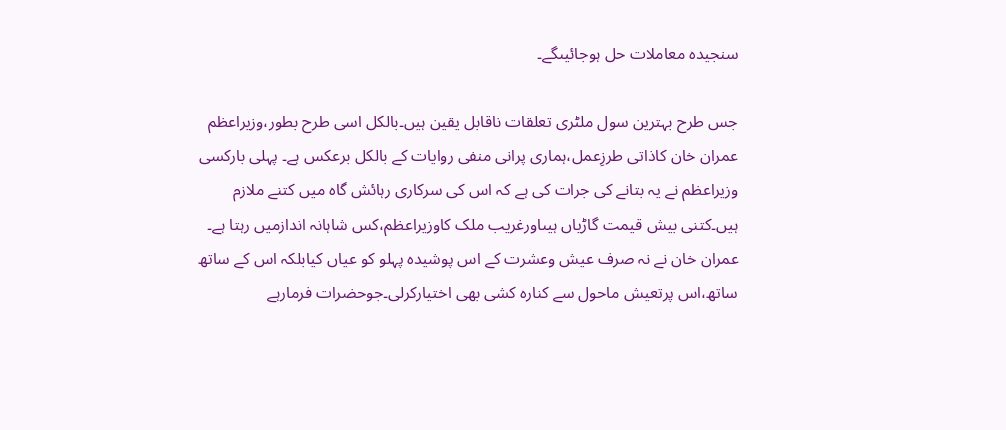سنجیدہ معاملات حل ہوجائیںگے۔

جس طرح بہترین سول ملٹری تعلقات ناقابل یقین ہیں۔بالکل اسی طرح بطور،وزیراعظم عمران خان کاذاتی طرزِعمل،ہماری پرانی منفی روایات کے بالکل برعکس ہے۔ پہلی بارکسی وزیراعظم نے یہ بتانے کی جرات کی ہے کہ اس کی سرکاری رہائش گاہ میں کتنے ملازم ہیں۔کتنی بیش قیمت گاڑیاں ہیںاورغریب ملک کاوزیراعظم،کس شاہانہ اندازمیں رہتا ہے۔ عمران خان نے نہ صرف عیش وعشرت کے اس پوشیدہ پہلو کو عیاں کیابلکہ اس کے ساتھ ساتھ،اس پرتعیش ماحول سے کنارہ کشی بھی اختیارکرلی۔جوحضرات فرمارہے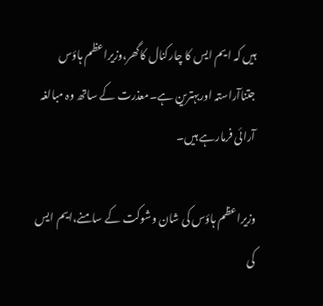ہیں کہ ایم ایس کا چارکنال کاگھر،وزیراعظم ہاؤس جتناآراستہ اوربہترین ہے۔معذرت کے ساتھ وہ مبالغہ آرائی فرمارہے ہیں۔

وزیراعظم ہاؤس کی شان وشوکت کے سامنے،ایم ایس کی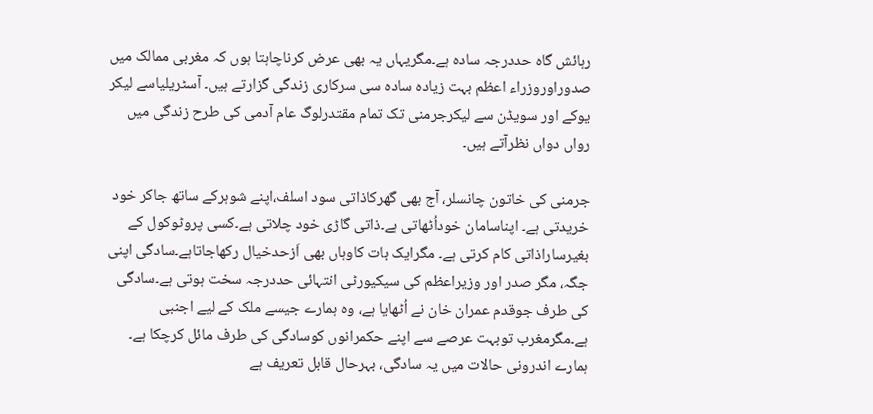رہائش گاہ حددرجہ سادہ ہے۔مگریہاں یہ بھی عرض کرناچاہتا ہوں کہ مغربی ممالک میں صدوراوروزراء اعظم بہت زیادہ سادہ سی سرکاری زندگی گزارتے ہیں۔ آسٹریلیاسے لیکر یوکے اور سویڈن سے لیکرجرمنی تک تمام مقتدرلوگ عام آدمی کی طرح زندگی میں رواں دواں نظرآتے ہیں۔

جرمنی کی خاتون چانسلر، آج بھی گھرکاذاتی سود اسلف،اپنے شوہرکے ساتھ جاکر خود خریدتی ہے۔ اپناسامان خوداُٹھاتی ہے۔ذاتی گاڑی خود چلاتی ہے۔کسی پروٹوکول کے بغیرساراذاتی کام کرتی ہے۔ مگرایک بات کاوہاں بھی اَزحدخیال رکھاجاتاہے۔سادگی اپنی جگہ، مگر صدر اور وزیراعظم کی سیکیورٹی انتہائی حددرجہ سخت ہوتی ہے۔سادگی کی طرف جوقدم عمران خان نے اُٹھایا ہے، وہ ہمارے جیسے ملک کے لیے اجنبی ہے۔مگرمغرب توبہت عرصے سے اپنے حکمرانوں کوسادگی کی طرف مائل کرچکا ہے۔ ہمارے اندرونی حالات میں یہ سادگی، بہرحال قابل تعریف ہے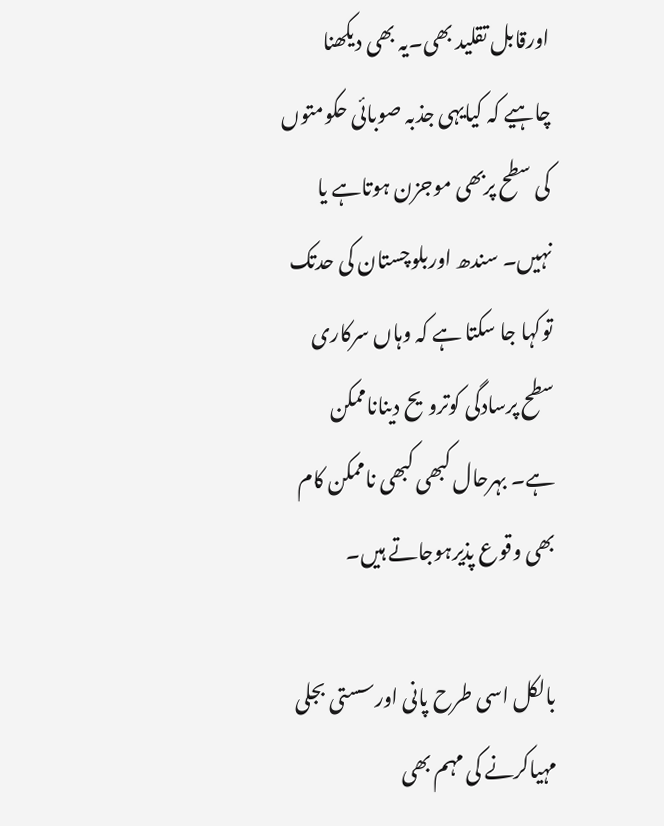اورقابل تقلید بھی۔یہ بھی دیکھنا چاہیے کہ کیایہی جذبہ صوبائی حکومتوں کی سطح پربھی موجزن ہوتاہے یا نہیں۔ سندھ اوربلوچستان کی حدتک توکہا جا سکتا ہے کہ وہاں سرکاری سطح پرسادگی کوترویح دیناناممکن ہے۔ بہرحال کبھی کبھی ناممکن کام بھی وقوع پذیرہوجاتے ہیں۔

بالکل اسی طرح پانی اورسستی بجلی مہیاکرنے کی مہم بھی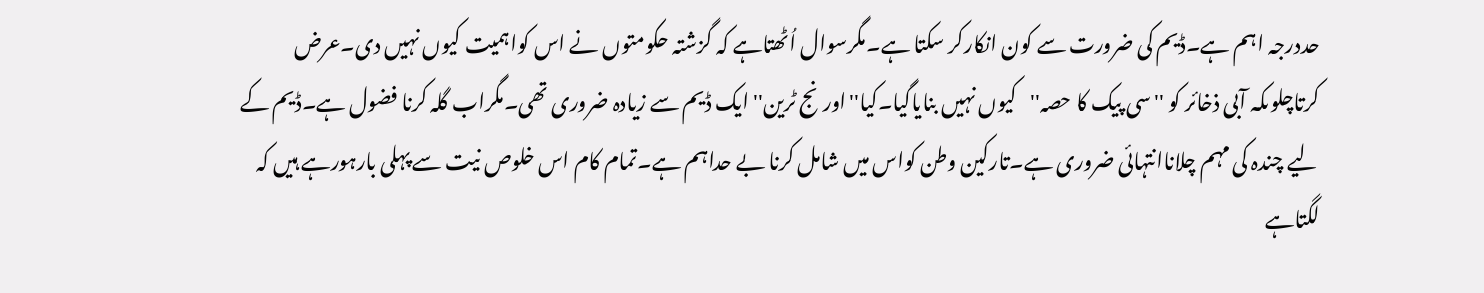حددرجہ اہم ہے۔ڈیم کی ضرورت سے کون انکارکر سکتا ہے۔مگرسوال اُٹھتاہے کہ گزشتہ حکومتوں نے اس کواہمیت کیوں نہیں دی۔عرض کرتاچلوںکہ آبی ذخائر کو ''سی پیک کا حصہ''کیوں نہیں بنایاگیا۔کیا''اورنج ٹرین'' ایک ڈیم سے زیادہ ضروری تھی۔مگراب گلہ کرنا فضول ہے۔ڈیم کے لیے چندہ کی مہم چلاناانتہائی ضروری ہے۔تارکین وطن کواس میں شامل کرنا بے حداہم ہے۔تمام کام اس خلوص نیت سے پہلی بارہورہے ہیں کہ لگتاہے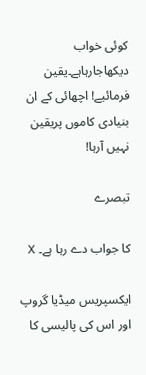کوئی خواب دیکھاجارہاہے۔یقین فرمائیے! اچھائی کے ان بنیادی کاموں پریقین نہیں آرہا!

تبصرے

کا جواب دے رہا ہے۔ X

ایکسپریس میڈیا گروپ اور اس کی پالیسی کا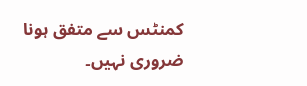کمنٹس سے متفق ہونا ضروری نہیں۔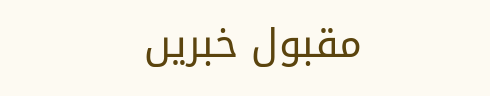مقبول خبریں